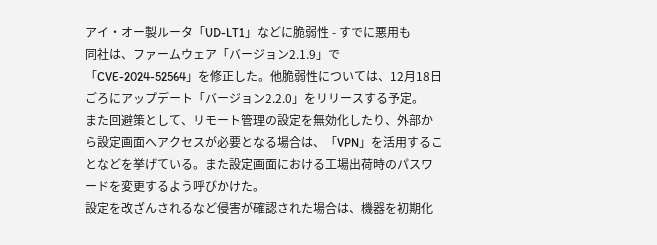アイ・オー製ルータ「UD-LT1」などに脆弱性 - すでに悪用も
同社は、ファームウェア「バージョン2.1.9」で「CVE-2024-52564」を修正した。他脆弱性については、12月18日ごろにアップデート「バージョン2.2.0」をリリースする予定。
また回避策として、リモート管理の設定を無効化したり、外部から設定画面へアクセスが必要となる場合は、「VPN」を活用することなどを挙げている。また設定画面における工場出荷時のパスワードを変更するよう呼びかけた。
設定を改ざんされるなど侵害が確認された場合は、機器を初期化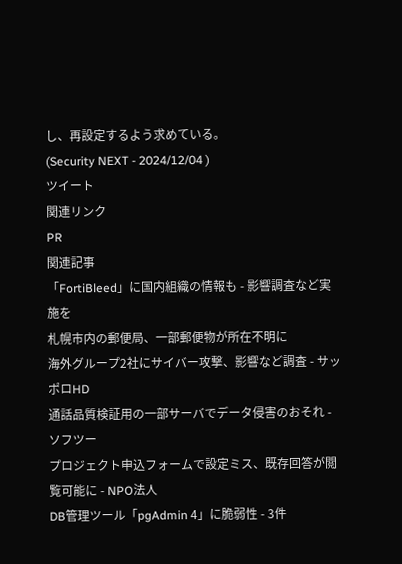し、再設定するよう求めている。
(Security NEXT - 2024/12/04 )
ツイート
関連リンク
PR
関連記事
「FortiBleed」に国内組織の情報も - 影響調査など実施を
札幌市内の郵便局、一部郵便物が所在不明に
海外グループ2社にサイバー攻撃、影響など調査 - サッポロHD
通話品質検証用の一部サーバでデータ侵害のおそれ - ソフツー
プロジェクト申込フォームで設定ミス、既存回答が閲覧可能に - NPO法人
DB管理ツール「pgAdmin 4」に脆弱性 - 3件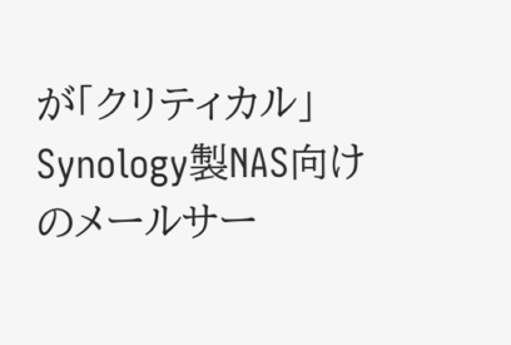が「クリティカル」
Synology製NAS向けのメールサー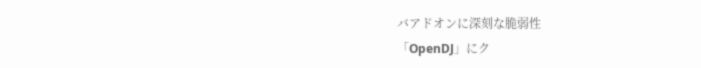バアドオンに深刻な脆弱性
「OpenDJ」にク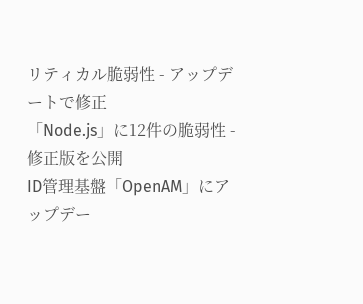リティカル脆弱性 - アップデートで修正
「Node.js」に12件の脆弱性 - 修正版を公開
ID管理基盤「OpenAM」にアップデー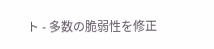ト - 多数の脆弱性を修正